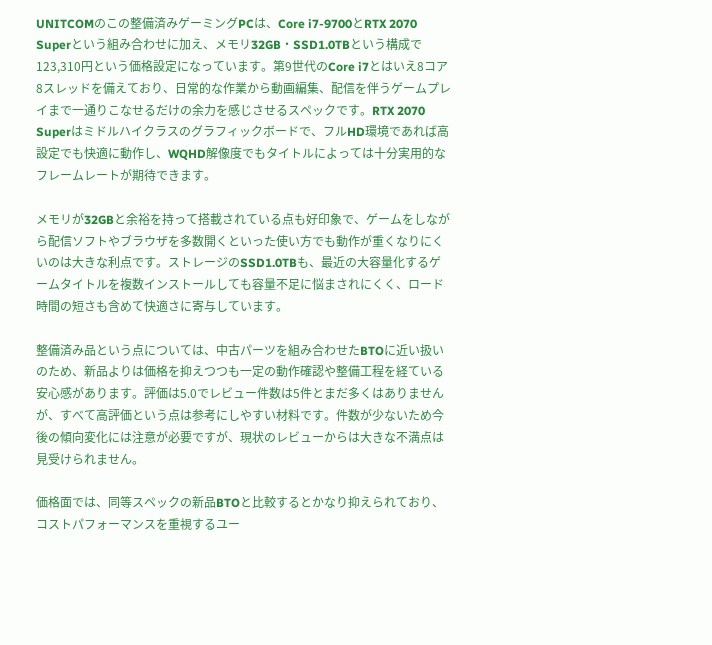UNITCOMのこの整備済みゲーミングPCは、Core i7-9700とRTX 2070 Superという組み合わせに加え、メモリ32GB・SSD1.0TBという構成で123,310円という価格設定になっています。第9世代のCore i7とはいえ8コア8スレッドを備えており、日常的な作業から動画編集、配信を伴うゲームプレイまで一通りこなせるだけの余力を感じさせるスペックです。RTX 2070 Superはミドルハイクラスのグラフィックボードで、フルHD環境であれば高設定でも快適に動作し、WQHD解像度でもタイトルによっては十分実用的なフレームレートが期待できます。

メモリが32GBと余裕を持って搭載されている点も好印象で、ゲームをしながら配信ソフトやブラウザを多数開くといった使い方でも動作が重くなりにくいのは大きな利点です。ストレージのSSD1.0TBも、最近の大容量化するゲームタイトルを複数インストールしても容量不足に悩まされにくく、ロード時間の短さも含めて快適さに寄与しています。

整備済み品という点については、中古パーツを組み合わせたBTOに近い扱いのため、新品よりは価格を抑えつつも一定の動作確認や整備工程を経ている安心感があります。評価は5.0でレビュー件数は5件とまだ多くはありませんが、すべて高評価という点は参考にしやすい材料です。件数が少ないため今後の傾向変化には注意が必要ですが、現状のレビューからは大きな不満点は見受けられません。

価格面では、同等スペックの新品BTOと比較するとかなり抑えられており、コストパフォーマンスを重視するユー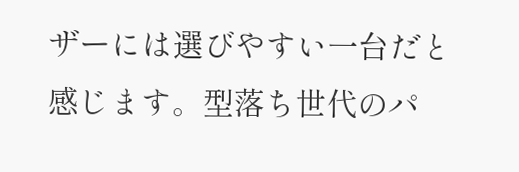ザーには選びやすい一台だと感じます。型落ち世代のパ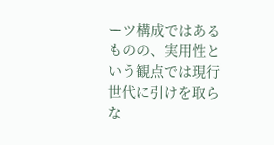ーツ構成ではあるものの、実用性という観点では現行世代に引けを取らな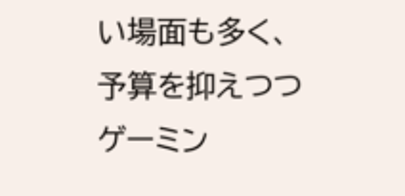い場面も多く、予算を抑えつつゲーミン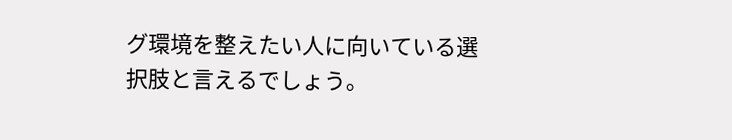グ環境を整えたい人に向いている選択肢と言えるでしょう。